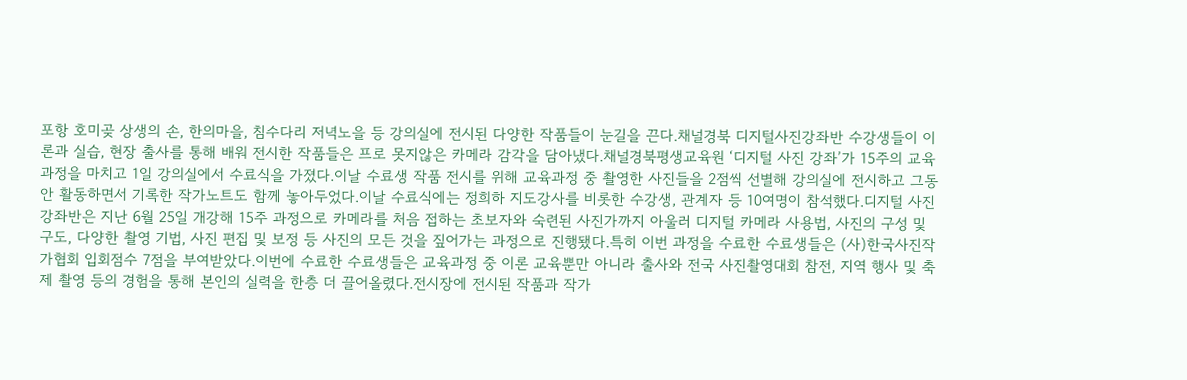포항 호미곶 상생의 손, 한의마을, 침수다리 저녁노을 등 강의실에 전시된 다양한 작품들이 눈길을 끈다.채널경북 디지털사진강좌반 수강생들이 이론과 실습, 현장 출사를 통해 배워 전시한 작품들은 프로 못지않은 카메라 감각을 담아냈다.채널경북평생교육원 ‘디지털 사진 강좌’가 15주의 교육과정을 마치고 1일 강의실에서 수료식을 가졌다.이날 수료생 작품 전시를 위해 교육과정 중 촬영한 사진들을 2점씩 선별해 강의실에 전시하고 그동안 활동하면서 기록한 작가노트도 함께 놓아두었다.이날 수료식에는 정희하 지도강사를 비롯한 수강생, 관계자 등 10여명이 참석했다.디지털 사진 강좌반은 지난 6월 25일 개강해 15주 과정으로 카메라를 처음 접하는 초보자와 숙련된 사진가까지 아울러 디지털 카메라 사용법, 사진의 구성 및 구도, 다양한 촬영 기법, 사진 편집 및 보정 등 사진의 모든 것을 짚어가는 과정으로 진행됐다.특히 이번 과정을 수료한 수료생들은 (사)한국사진작가협회 입회점수 7점을 부여받았다.이번에 수료한 수료생들은 교육과정 중 이론 교육뿐만 아니라 출사와 전국 사진촬영대회 참전, 지역 행사 및 축제 촬영 등의 경험을 통해 본인의 실력을 한층 더 끌어올렸다.전시장에 전시된 작품과 작가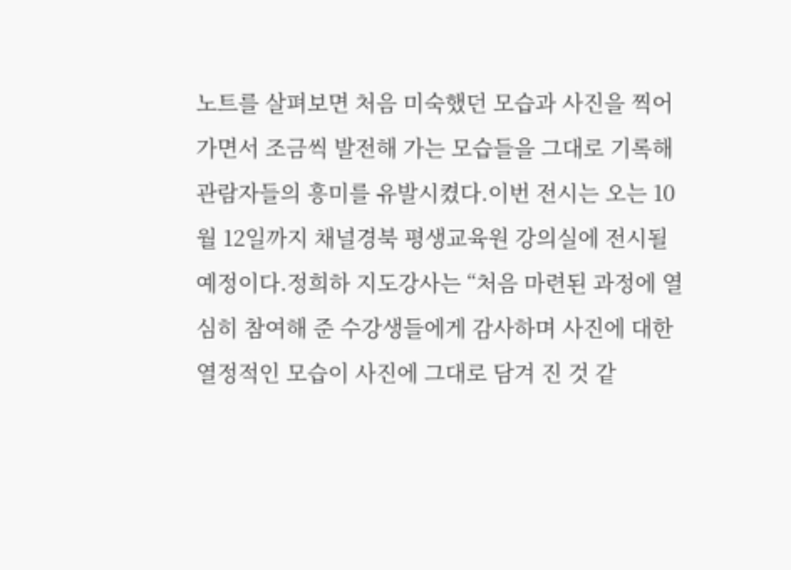노트를 살펴보면 처음 미숙했던 모습과 사진을 찍어가면서 조금씩 발전해 가는 모습들을 그대로 기록해 관람자들의 흥미를 유발시켰다.이번 전시는 오는 10월 12일까지 채널경북 평생교육원 강의실에 전시될 예정이다.정희하 지도강사는 “처음 마련된 과정에 열심히 참여해 준 수강생들에게 감사하며 사진에 대한 열정적인 모습이 사진에 그대로 담겨 진 것 같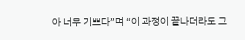아 너무 기쁘다”며 “이 과정이 끝나더라도 그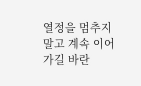열정을 멈추지 말고 계속 이어가길 바란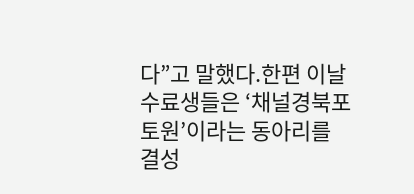다”고 말했다.한편 이날 수료생들은 ‘채널경북포토원’이라는 동아리를 결성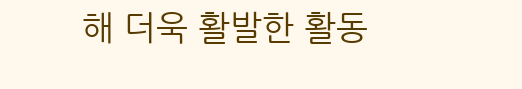해 더욱 활발한 활동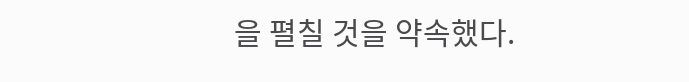을 펼칠 것을 약속했다.